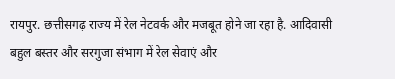रायपुर. छत्तीसगढ़ राज्य में रेल नेटवर्क और मजबूत होने जा रहा है. आदिवासी बहुल बस्तर और सरगुजा संभाग में रेल सेवाएं और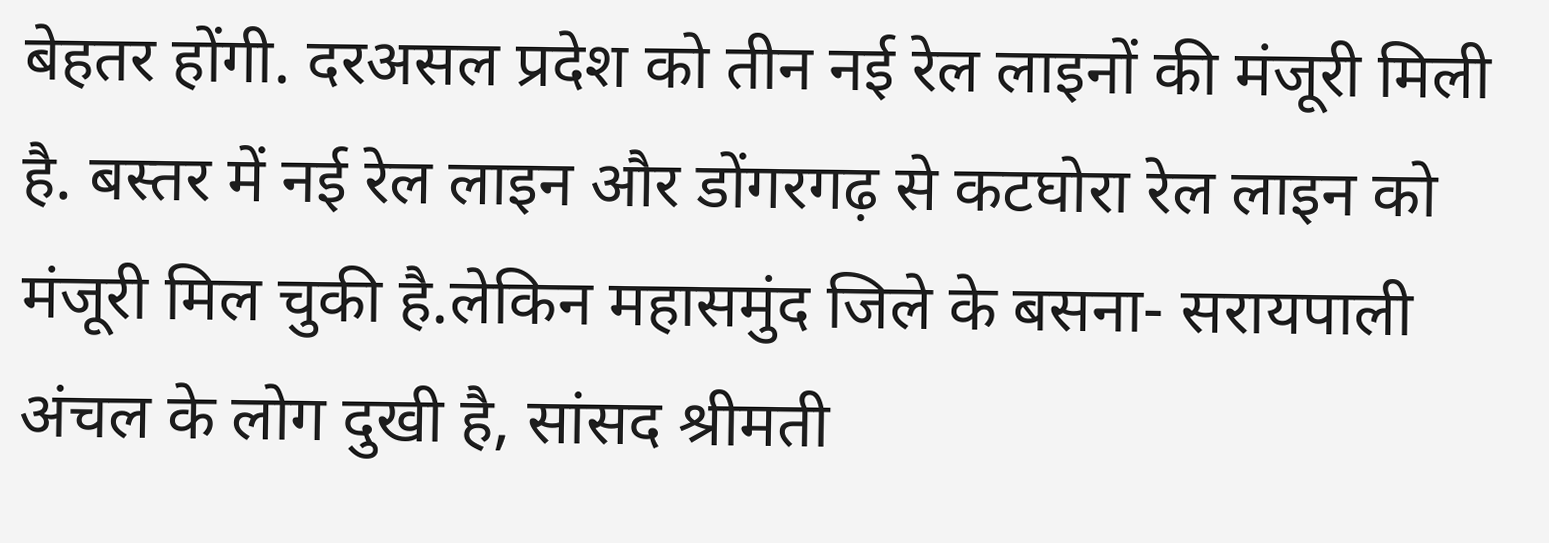बेहतर होंगी. दरअसल प्रदेश को तीन नई रेल लाइनों की मंजूरी मिली है. बस्तर में नई रेल लाइन और डोंगरगढ़ से कटघोरा रेल लाइन को मंजूरी मिल चुकी है.लेकिन महासमुंद जिले के बसना- सरायपाली अंचल के लोग दुखी है, सांसद श्रीमती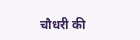चौधरी की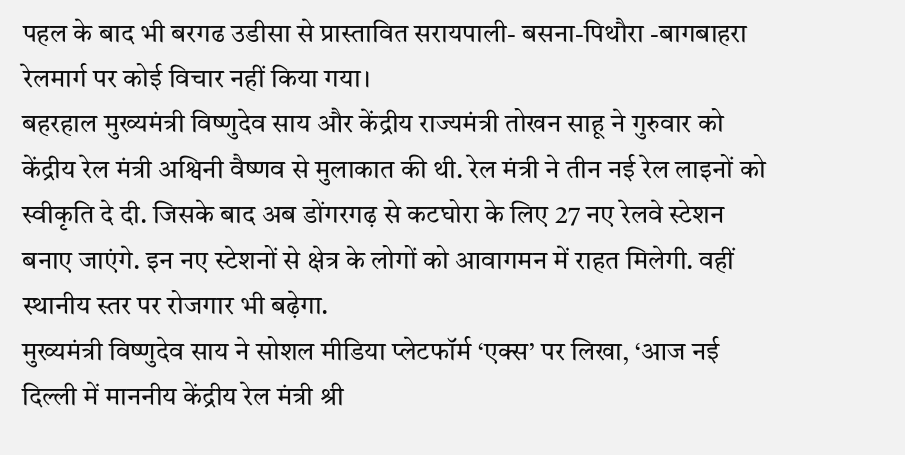पहल के बाद भी बरगढ उडीसा से प्रास्तावित सरायपाली- बसना-पिथौरा -बागबाहरा रेलमार्ग पर कोई विचार नहीं किया गया।
बहरहाल मुख्यमंत्री विष्णुदेव साय और केंद्रीय राज्यमंत्री तोखन साहू ने गुरुवार को केंद्रीय रेल मंत्री अश्विनी वैष्णव से मुलाकात की थी. रेल मंत्री ने तीन नई रेल लाइनों को स्वीकृति दे दी. जिसके बाद अब डोंगरगढ़ से कटघोरा के लिए 27 नए रेलवे स्टेशन बनाए जाएंगे. इन नए स्टेशनों से क्षेत्र के लोगों को आवागमन में राहत मिलेगी. वहीं स्थानीय स्तर पर रोजगार भी बढ़ेगा.
मुख्यमंत्री विष्णुदेव साय ने सोशल मीडिया प्लेटफॉर्म ‘एक्स’ पर लिखा, ‘आज नई दिल्ली में माननीय केंद्रीय रेल मंत्री श्री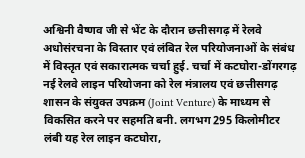अश्विनी वैष्णव जी से भेंट के दौरान छत्तीसगढ़ में रेलवे अधोसंरचना के विस्तार एवं लंबित रेल परियोजनाओं के संबंध में विस्तृत एवं सकारात्मक चर्चा हुई. चर्चा में कटघोरा-डोंगरगढ़ नई रेलवे लाइन परियोजना को रेल मंत्रालय एवं छत्तीसगढ़ शासन के संयुक्त उपक्रम (Joint Venture) के माध्यम से विकसित करने पर सहमति बनी. लगभग 295 किलोमीटर लंबी यह रेल लाइन कटघोरा,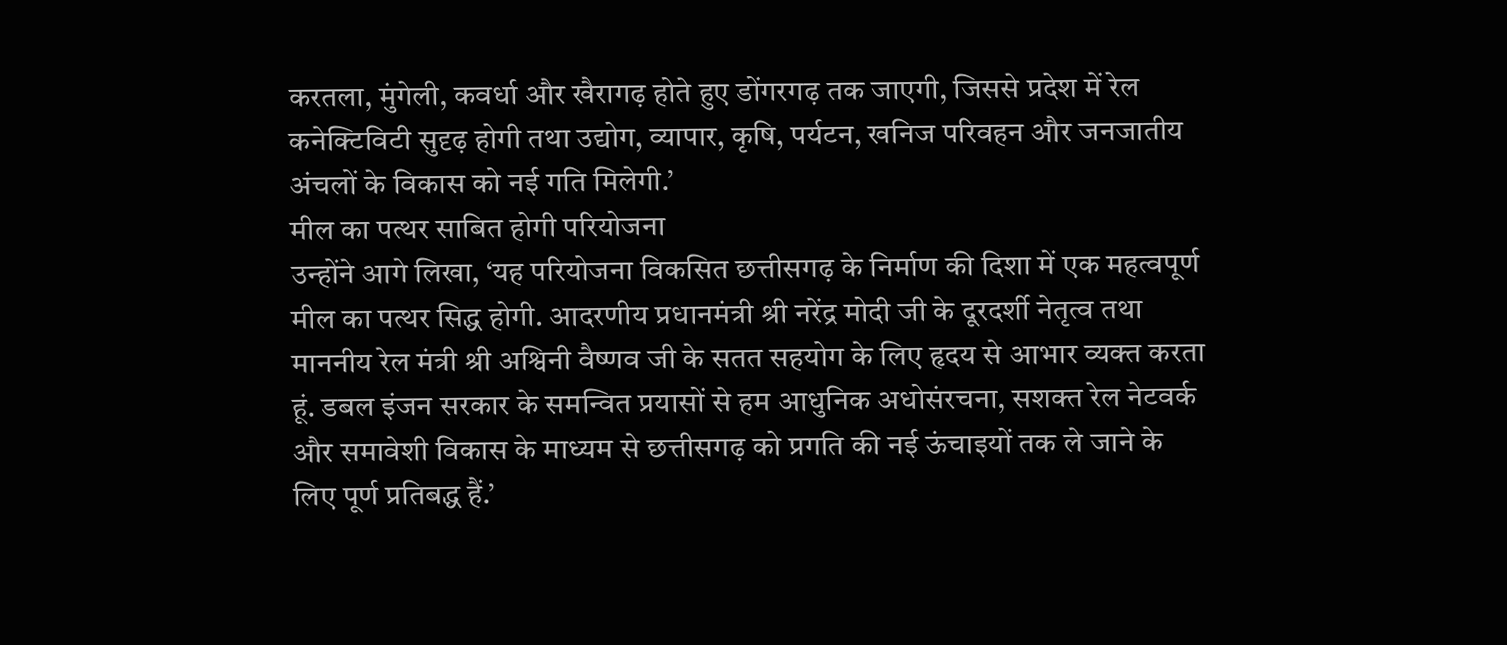करतला, मुंगेली, कवर्धा और खैरागढ़ होते हुए डोंगरगढ़ तक जाएगी, जिससे प्रदेश में रेल कनेक्टिविटी सुदृढ़ होगी तथा उद्योग, व्यापार, कृषि, पर्यटन, खनिज परिवहन और जनजातीय अंचलों के विकास को नई गति मिलेगी.’
मील का पत्थर साबित होगी परियोजना
उन्होंने आगे लिखा, ‘यह परियोजना विकसित छत्तीसगढ़ के निर्माण की दिशा में एक महत्वपूर्ण मील का पत्थर सिद्ध होगी. आदरणीय प्रधानमंत्री श्री नरेंद्र मोदी जी के दूरदर्शी नेतृत्व तथा माननीय रेल मंत्री श्री अश्विनी वैष्णव जी के सतत सहयोग के लिए हृदय से आभार व्यक्त करता हूं. डबल इंजन सरकार के समन्वित प्रयासों से हम आधुनिक अधोसंरचना, सशक्त रेल नेटवर्क और समावेशी विकास के माध्यम से छत्तीसगढ़ को प्रगति की नई ऊंचाइयों तक ले जाने के लिए पूर्ण प्रतिबद्ध हैं.’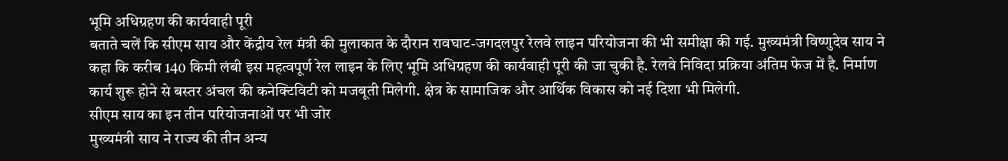भूमि अधिग्रहण की कार्यवाही पूरी
बताते चलें कि सीएम साय और केंद्रीय रेल मंत्री की मुलाकात के दौरान रावघाट-जगदलपुर रेलवे लाइन परियोजना की भी समीक्षा की गई. मुख्यमंत्री विष्णुदेव साय ने कहा कि करीब 140 किमी लंबी इस महत्वपूर्ण रेल लाइन के लिए भूमि अधिग्रहण की कार्यवाही पूरी की जा चुकी है. रेलवे निविदा प्रक्रिया अंतिम फेज में है. निर्माण कार्य शुरू होने से बस्तर अंचल की कनेक्टिविटी को मजबूती मिलेगी. क्षेत्र के सामाजिक और आर्थिक विकास को नई दिशा भी मिलेगी.
सीएम साय का इन तीन परियोजनाओं पर भी जोर
मुख्यमंत्री साय ने राज्य की तीन अन्य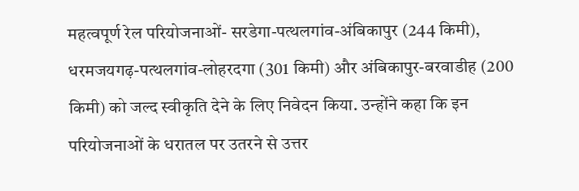महत्वपूर्ण रेल परियोजनाओं- सरडेगा-पत्थलगांव-अंबिकापुर (244 किमी), धरमजयगढ़-पत्थलगांव-लोहरदगा (301 किमी) और अंबिकापुर-बरवाडीह (200 किमी) को जल्द स्वीकृति देने के लिए निवेदन किया. उन्होंने कहा कि इन परियोजनाओं के धरातल पर उतरने से उत्तर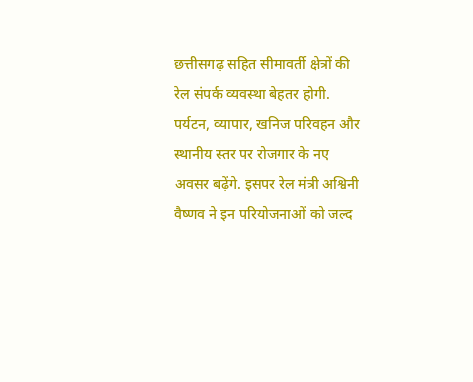छत्तीसगढ़ सहित सीमावर्ती क्षेत्रों की रेल संपर्क व्यवस्था बेहतर होगी. पर्यटन, व्यापार, खनिज परिवहन और स्थानीय स्तर पर रोजगार के नए अवसर बढ़ेंगे. इसपर रेल मंत्री अश्विनी वैष्णव ने इन परियोजनाओं को जल्द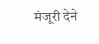मंजूरी देने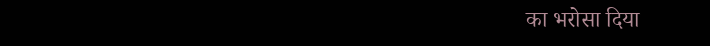का भरोसा दिया